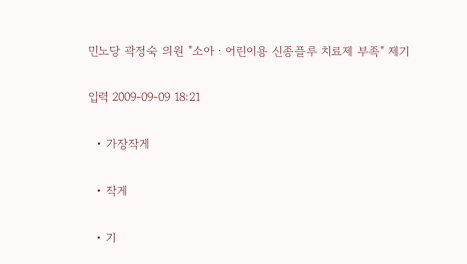민노당 곽정숙 의원 "소아ㆍ어린이용 신종플루 치료제 부족" 제기

입력 2009-09-09 18:21

  • 가장작게

  • 작게

  • 기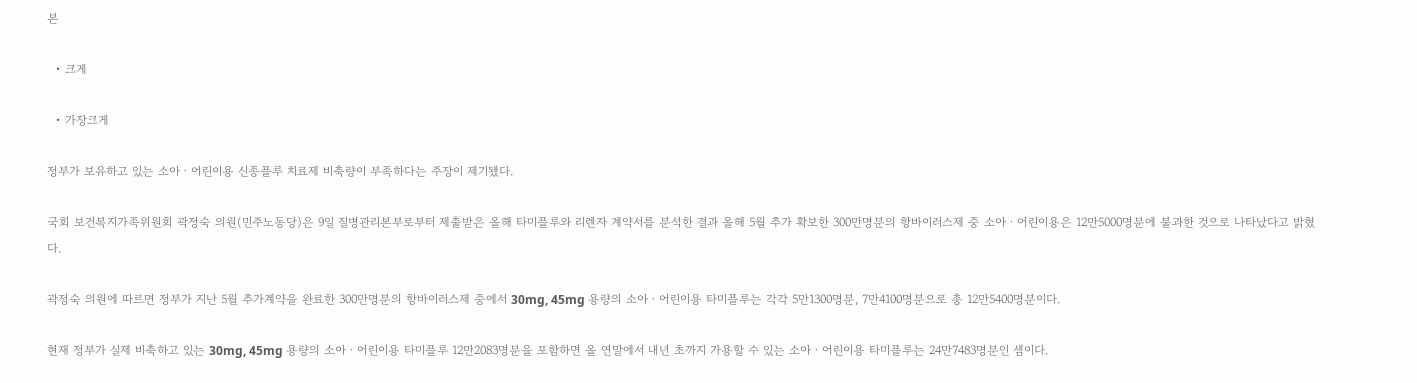본

  • 크게

  • 가장크게

정부가 보유하고 있는 소아ㆍ어린이용 신종플루 치료제 비축량이 부족하다는 주장이 제기됐다.

국회 보건복지가족위원회 곽정숙 의원(민주노동당)은 9일 질병관리본부로부터 제출받은 올해 타미플루와 리렌자 계약서를 분석한 결과 올해 5월 추가 확보한 300만명분의 항바이러스제 중 소아ㆍ어린이용은 12만5000명분에 불과한 것으로 나타났다고 밝혔다.

곽정숙 의원에 따르면 정부가 지난 5월 추가계약을 완료한 300만명분의 항바이러스제 중에서 30mg, 45mg 용량의 소아ㆍ어린이용 타미플루는 각각 5만1300명분, 7만4100명분으로 총 12만5400명분이다.

현재 정부가 실제 비축하고 있는 30mg, 45mg 용량의 소아ㆍ어린이용 타미플루 12만2083명분을 포함하면 올 연말에서 내년 초까지 가용할 수 있는 소아ㆍ어린이용 타미플루는 24만7483명분인 셈이다.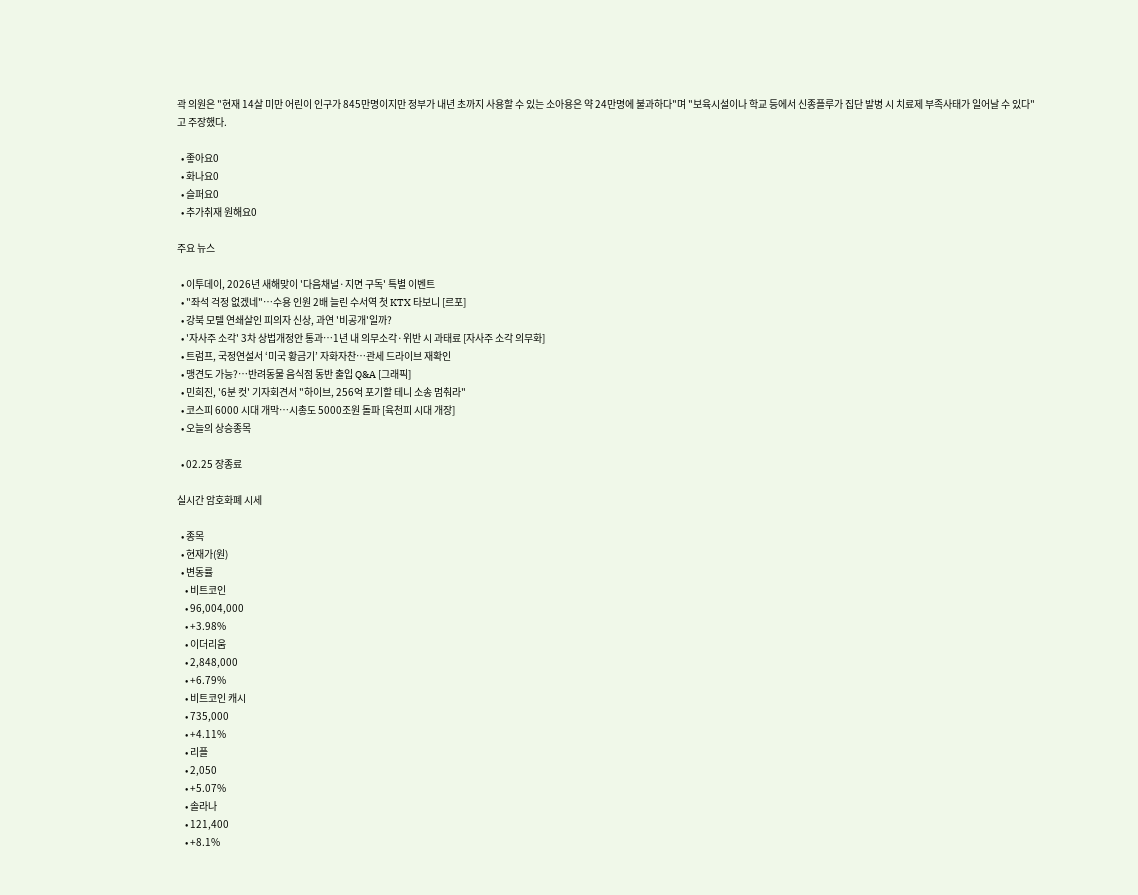곽 의원은 "현재 14살 미만 어린이 인구가 845만명이지만 정부가 내년 초까지 사용할 수 있는 소아용은 약 24만명에 불과하다"며 "보육시설이나 학교 등에서 신종플루가 집단 발병 시 치료제 부족사태가 일어날 수 있다"고 주장했다.

  • 좋아요0
  • 화나요0
  • 슬퍼요0
  • 추가취재 원해요0

주요 뉴스

  • 이투데이, 2026년 새해맞이 '다음채널·지면 구독' 특별 이벤트
  • "좌석 걱정 없겠네"…수용 인원 2배 늘린 수서역 첫 KTX 타보니 [르포]
  • 강북 모텔 연쇄살인 피의자 신상, 과연 '비공개'일까?
  • '자사주 소각' 3차 상법개정안 통과…1년 내 의무소각·위반 시 과태료 [자사주 소각 의무화]
  • 트럼프, 국정연설서 ‘미국 황금기’ 자화자찬…관세 드라이브 재확인
  • 맹견도 가능?…반려동물 음식점 동반 출입 Q&A [그래픽]
  • 민희진, '6분 컷' 기자회견서 "하이브, 256억 포기할 테니 소송 멈춰라"
  • 코스피 6000 시대 개막…시총도 5000조원 돌파 [육천피 시대 개장]
  • 오늘의 상승종목

  • 02.25 장종료

실시간 암호화폐 시세

  • 종목
  • 현재가(원)
  • 변동률
    • 비트코인
    • 96,004,000
    • +3.98%
    • 이더리움
    • 2,848,000
    • +6.79%
    • 비트코인 캐시
    • 735,000
    • +4.11%
    • 리플
    • 2,050
    • +5.07%
    • 솔라나
    • 121,400
    • +8.1%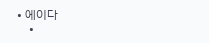• 에이다
    •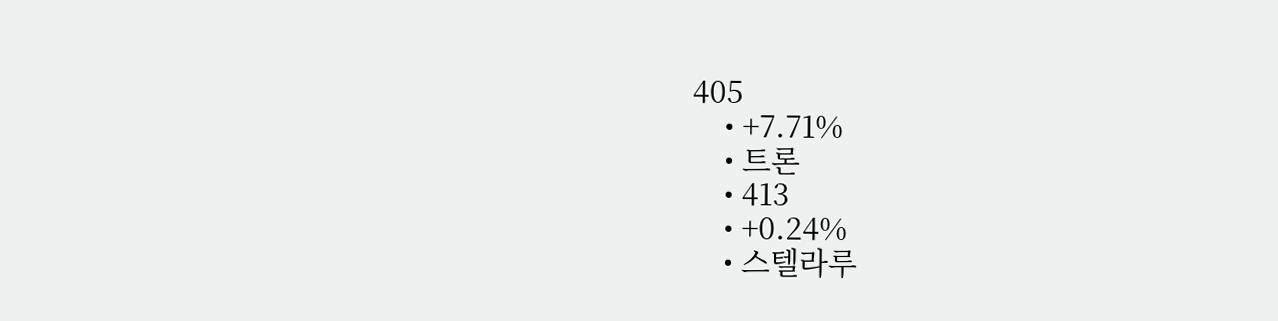405
    • +7.71%
    • 트론
    • 413
    • +0.24%
    • 스텔라루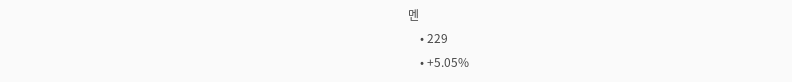멘
    • 229
    • +5.05%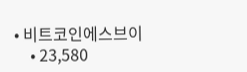• 비트코인에스브이
    • 23,580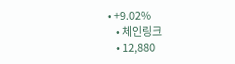• +9.02%
    • 체인링크
    • 12,880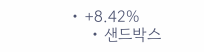• +8.42%
    • 샌드박스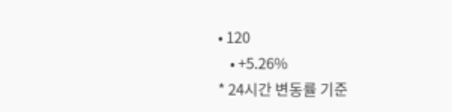• 120
    • +5.26%
* 24시간 변동률 기준